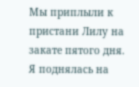Мы приплыли к пристани Лилу на закате пятого дня. Я поднялась на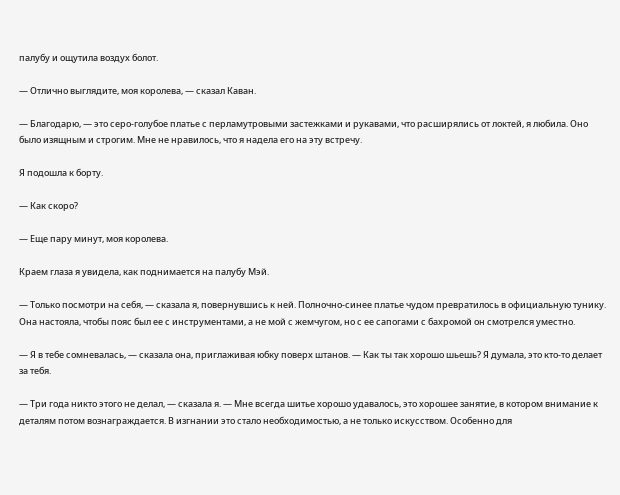палубу и ощутила воздух болот.

— Отлично выглядите, моя королева, — сказал Каван.

— Благодарю, — это серо-голубое платье с перламутровыми застежками и рукавами, что расширялись от локтей, я любила. Оно было изящным и строгим. Мне не нравилось, что я надела его на эту встречу.

Я подошла к борту.

— Как скоро?

— Еще пару минут, моя королева.

Краем глаза я увидела, как поднимается на палубу Мэй.

— Только посмотри на себя, — сказала я, повернувшись к ней. Полночно-синее платье чудом превратилось в официальную тунику. Она настояла, чтобы пояс был ее с инструментами, а не мой с жемчугом, но с ее сапогами с бахромой он смотрелся уместно.

— Я в тебе сомневалась, — сказала она, приглаживая юбку поверх штанов. — Как ты так хорошо шьешь? Я думала, это кто-то делает за тебя.

— Три года никто этого не делал, — сказала я. — Мне всегда шитье хорошо удавалось, это хорошее занятие, в котором внимание к деталям потом вознаграждается. В изгнании это стало необходимостью, а не только искусством. Особенно для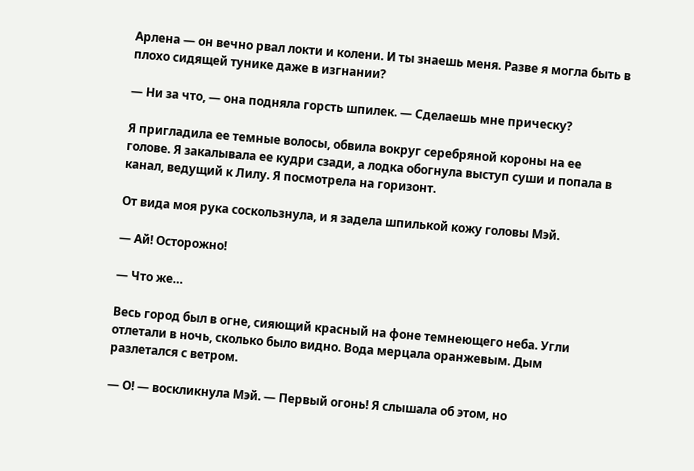Арлена — он вечно рвал локти и колени. И ты знаешь меня. Разве я могла быть в плохо сидящей тунике даже в изгнании?

— Ни за что, — она подняла горсть шпилек. — Сделаешь мне прическу?

Я пригладила ее темные волосы, обвила вокруг серебряной короны на ее голове. Я закалывала ее кудри сзади, а лодка обогнула выступ суши и попала в канал, ведущий к Лилу. Я посмотрела на горизонт.

От вида моя рука соскользнула, и я задела шпилькой кожу головы Мэй.

— Ай! Осторожно!

— Что же…

Весь город был в огне, сияющий красный на фоне темнеющего неба. Угли отлетали в ночь, сколько было видно. Вода мерцала оранжевым. Дым разлетался с ветром.

— О! — воскликнула Мэй. — Первый огонь! Я слышала об этом, но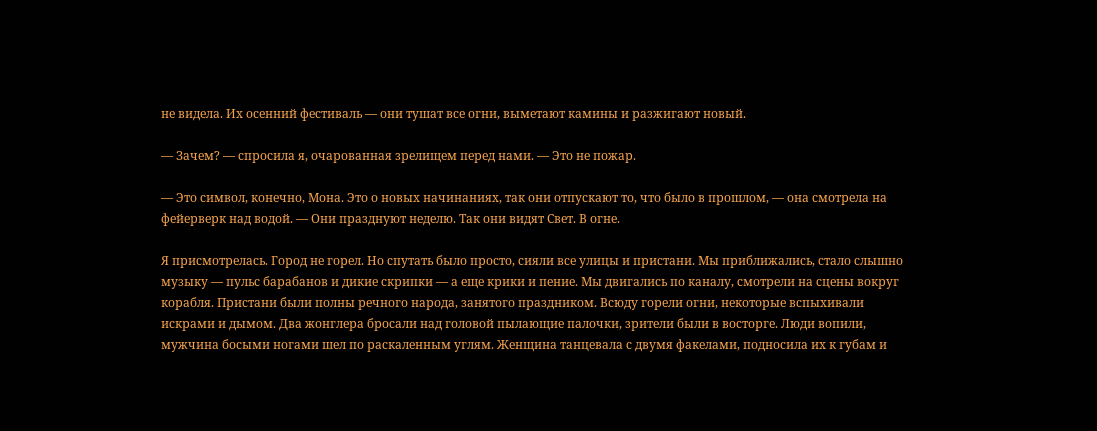не видела. Их осенний фестиваль — они тушат все огни, выметают камины и разжигают новый.

— Зачем? — спросила я, очарованная зрелищем перед нами. — Это не пожар.

— Это символ, конечно, Мона. Это о новых начинаниях, так они отпускают то, что было в прошлом, — она смотрела на фейерверк над водой. — Они празднуют неделю. Так они видят Свет. В огне.

Я присмотрелась. Город не горел. Но спутать было просто, сияли все улицы и пристани. Мы приближались, стало слышно музыку — пульс барабанов и дикие скрипки — а еще крики и пение. Мы двигались по каналу, смотрели на сцены вокруг корабля. Пристани были полны речного народа, занятого праздником. Всюду горели огни, некоторые вспыхивали искрами и дымом. Два жонглера бросали над головой пылающие палочки, зрители были в восторге. Люди вопили, мужчина босыми ногами шел по раскаленным углям. Женщина танцевала с двумя факелами, подносила их к губам и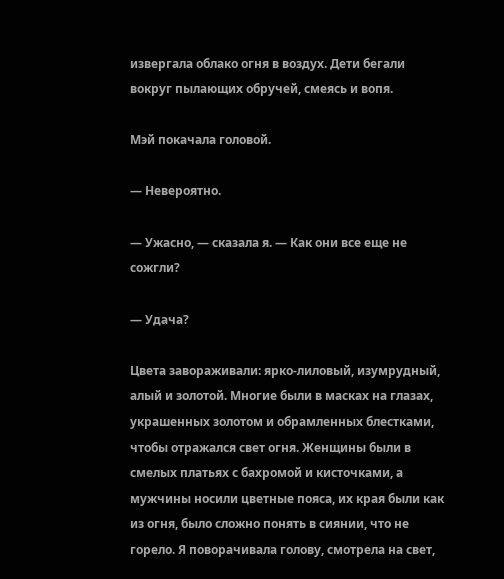извергала облако огня в воздух. Дети бегали вокруг пылающих обручей, смеясь и вопя.

Мэй покачала головой.

— Невероятно.

— Ужасно, — сказала я. — Как они все еще не сожгли?

— Удача?

Цвета завораживали: ярко-лиловый, изумрудный, алый и золотой. Многие были в масках на глазах, украшенных золотом и обрамленных блестками, чтобы отражался свет огня. Женщины были в смелых платьях с бахромой и кисточками, а мужчины носили цветные пояса, их края были как из огня, было сложно понять в сиянии, что не горело. Я поворачивала голову, смотрела на свет,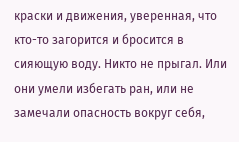краски и движения, уверенная, что кто-то загорится и бросится в сияющую воду. Никто не прыгал. Или они умели избегать ран, или не замечали опасность вокруг себя,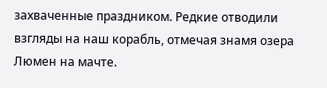захваченные праздником. Редкие отводили взгляды на наш корабль, отмечая знамя озера Люмен на мачте.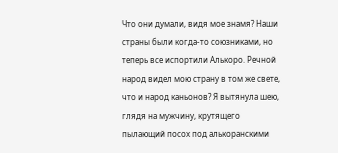Что они думали, видя мое знамя? Наши страны были когда-то союзниками, но теперь все испортили Алькоро. Речной народ видел мою страну в том же свете, что и народ каньонов? Я вытянула шею, глядя на мужчину, крутящего пылающий посох под алькоранскими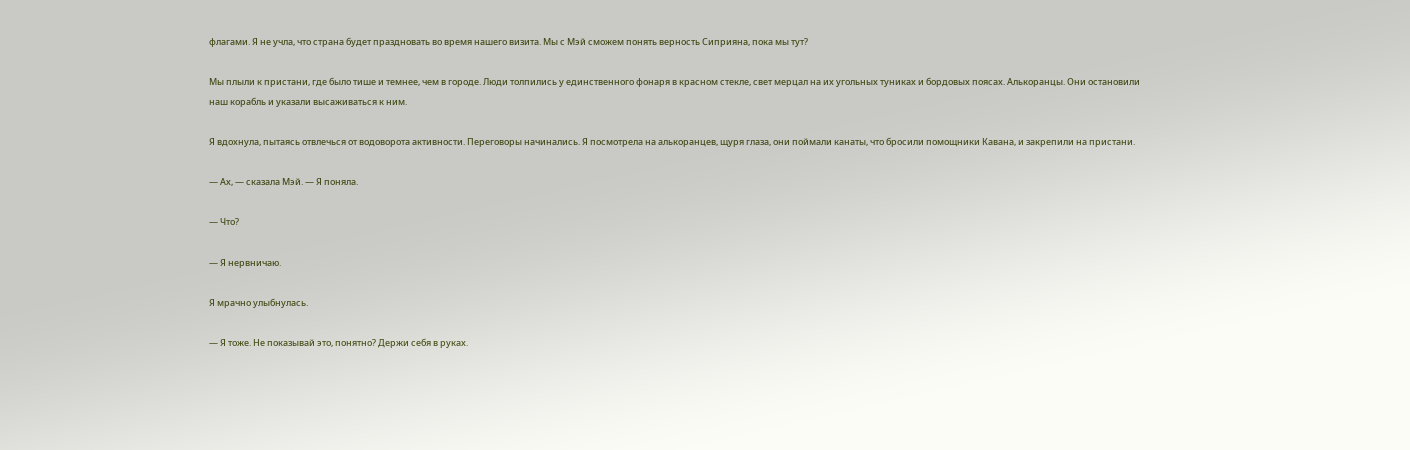флагами. Я не учла, что страна будет праздновать во время нашего визита. Мы с Мэй сможем понять верность Сиприяна, пока мы тут?

Мы плыли к пристани, где было тише и темнее, чем в городе. Люди толпились у единственного фонаря в красном стекле, свет мерцал на их угольных туниках и бордовых поясах. Алькоранцы. Они остановили наш корабль и указали высаживаться к ним.

Я вдохнула, пытаясь отвлечься от водоворота активности. Переговоры начинались. Я посмотрела на алькоранцев, щуря глаза, они поймали канаты, что бросили помощники Кавана, и закрепили на пристани.

— Ах, — сказала Мэй. — Я поняла.

— Что?

— Я нервничаю.

Я мрачно улыбнулась.

— Я тоже. Не показывай это, понятно? Держи себя в руках.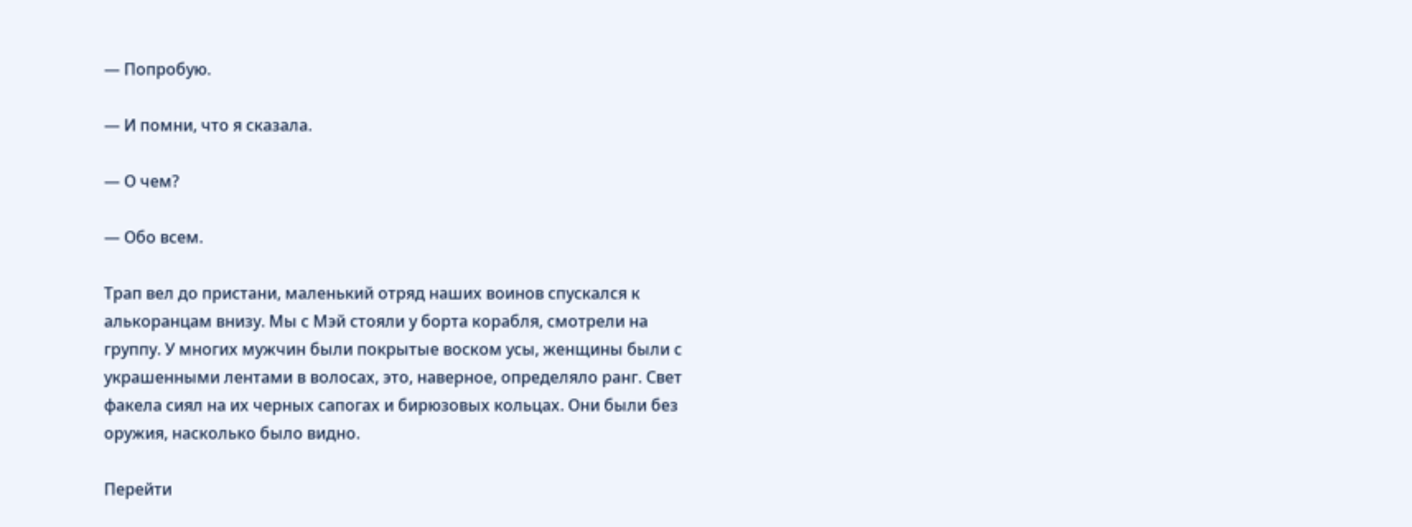— Попробую.

— И помни, что я сказала.

— О чем?

— Обо всем.

Трап вел до пристани, маленький отряд наших воинов спускался к алькоранцам внизу. Мы с Мэй стояли у борта корабля, смотрели на группу. У многих мужчин были покрытые воском усы, женщины были с украшенными лентами в волосах, это, наверное, определяло ранг. Свет факела сиял на их черных сапогах и бирюзовых кольцах. Они были без оружия, насколько было видно.

Перейти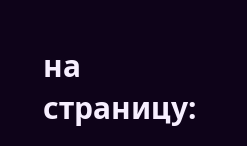на страницу: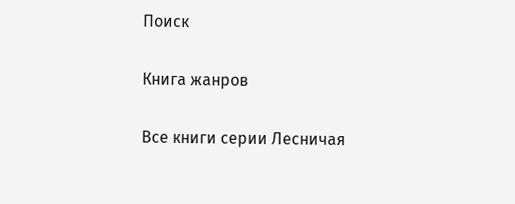Поиск

Книга жанров

Все книги серии Лесничая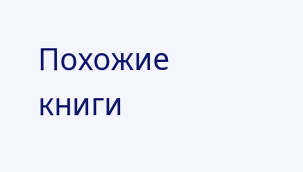Похожие книги